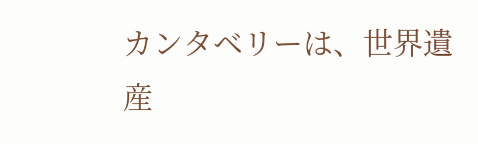カンタベリーは、世界遺産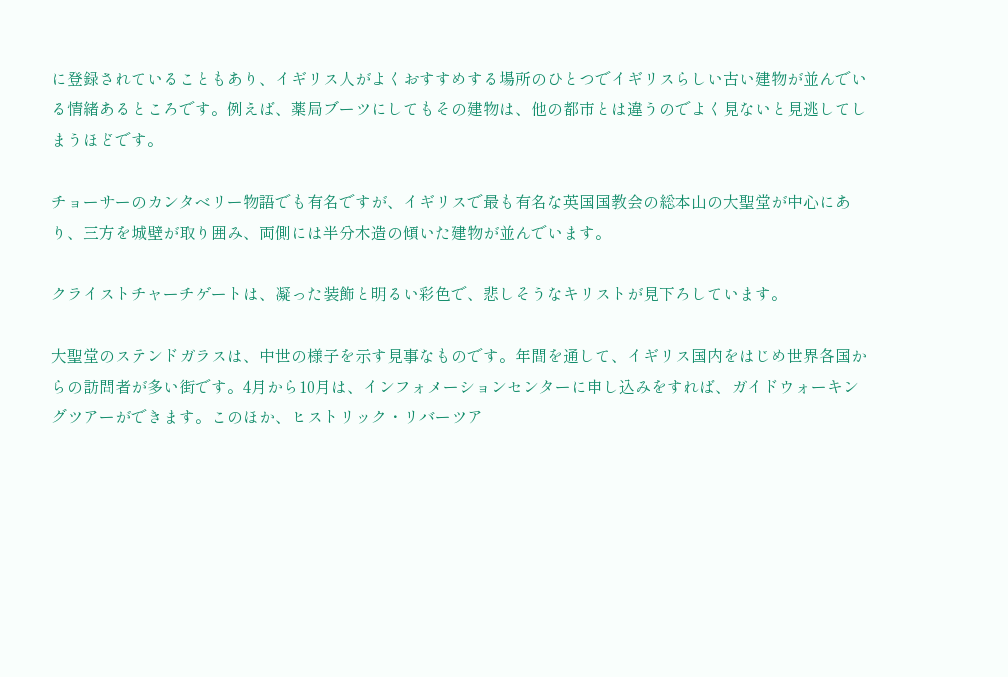に登録されていることもあり、イギリス人がよくおすすめする場所のひとつでイギリスらしい古い建物が並んでいる情緒あるところです。例えば、薬局ブーツにしてもその建物は、他の都市とは違うのでよく見ないと見逃してしまうほどです。

チョーサーのカンタベリー物語でも有名ですが、イギリスで最も有名な英国国教会の総本山の大聖堂が中心にあり、三方を城壁が取り囲み、両側には半分木造の傾いた建物が並んでいます。

クライストチャーチゲートは、凝った装飾と明るい彩色で、悲しそうなキリストが見下ろしています。

大聖堂のステンドガラスは、中世の様子を示す見事なものです。年間を通して、イギリス国内をはじめ世界各国からの訪問者が多い街です。4月から10月は、インフォメーションセンターに申し込みをすれば、ガイドウォーキングツアーができます。このほか、ヒストリック・リバーツア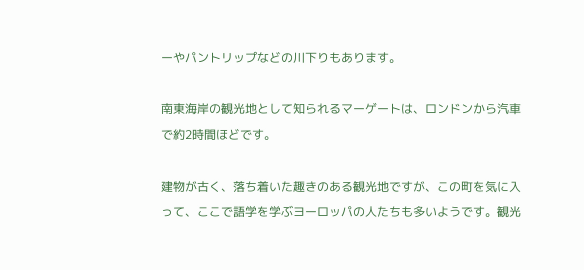ーやパントリップなどの川下りもあります。

南東海岸の観光地として知られるマーゲートは、ロンドンから汽車で約2時間ほどです。

建物が古く、落ち着いた趣きのある観光地ですが、この町を気に入って、ここで語学を学ぶヨーロッパの人たちも多いようです。観光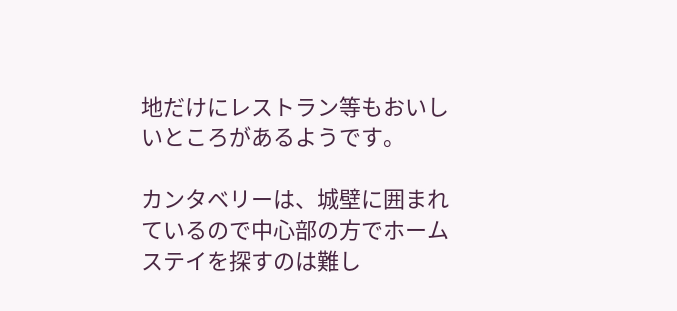地だけにレストラン等もおいしいところがあるようです。

カンタベリーは、城壁に囲まれているので中心部の方でホームステイを探すのは難し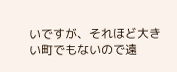いですが、それほど大きい町でもないので遠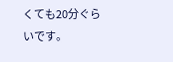くても20分ぐらいです。